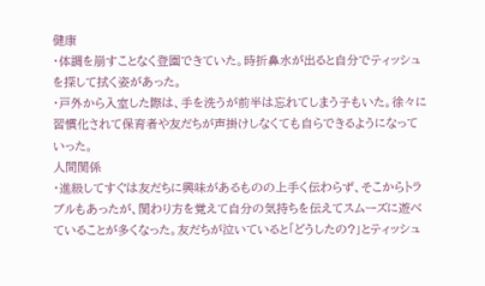健康
・体調を崩すことなく登園できていた。時折鼻水が出ると自分でティッシュを探して拭く姿があった。
・戸外から入室した際は、手を洗うが前半は忘れてしまう子もいた。徐々に習慣化されて保育者や友だちが声掛けしなくても自らできるようになっていった。
人間関係
・進級してすぐは友だちに興味があるものの上手く伝わらず、そこからトラブルもあったが、関わり方を覚えて自分の気持ちを伝えてスムーズに遊べていることが多くなった。友だちが泣いていると「どうしたの?」とティッシュ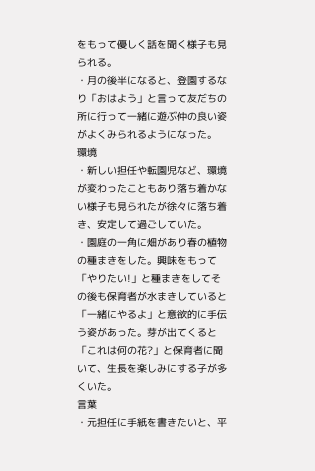をもって優しく話を聞く様子も見られる。
・月の後半になると、登園するなり「おはよう」と言って友だちの所に行って一緒に遊ぶ仲の良い姿がよくみられるようになった。
環境
・新しい担任や転園児など、環境が変わったこともあり落ち着かない様子も見られたが徐々に落ち着き、安定して過ごしていた。
・園庭の一角に畑があり春の植物の種まきをした。興味をもって「やりたい!」と種まきをしてその後も保育者が水まきしていると「一緒にやるよ」と意欲的に手伝う姿があった。芽が出てくると「これは何の花?」と保育者に聞いて、生長を楽しみにする子が多くいた。
言葉
・元担任に手紙を書きたいと、平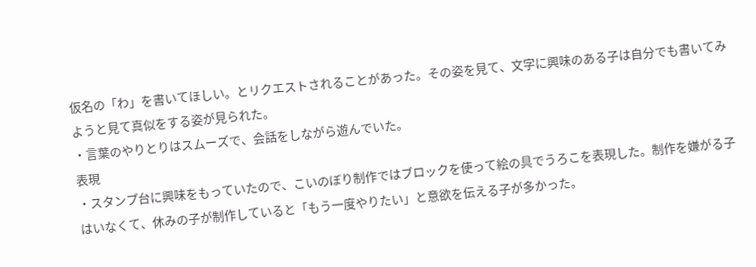仮名の「わ」を書いてほしい。とリクエストされることがあった。その姿を見て、文字に興味のある子は自分でも書いてみようと見て真似をする姿が見られた。
・言葉のやりとりはスムーズで、会話をしながら遊んでいた。
表現
・スタンプ台に興味をもっていたので、こいのぼり制作ではブロックを使って絵の具でうろこを表現した。制作を嫌がる子はいなくて、休みの子が制作していると「もう一度やりたい」と意欲を伝える子が多かった。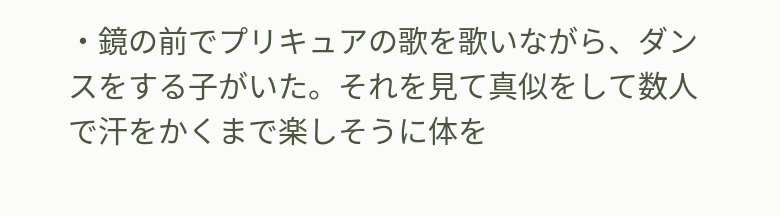・鏡の前でプリキュアの歌を歌いながら、ダンスをする子がいた。それを見て真似をして数人で汗をかくまで楽しそうに体を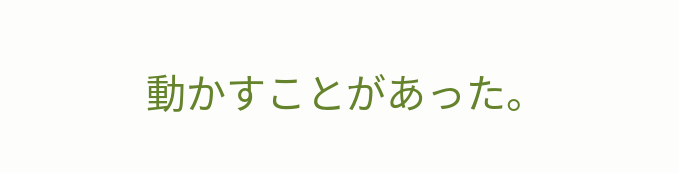動かすことがあった。